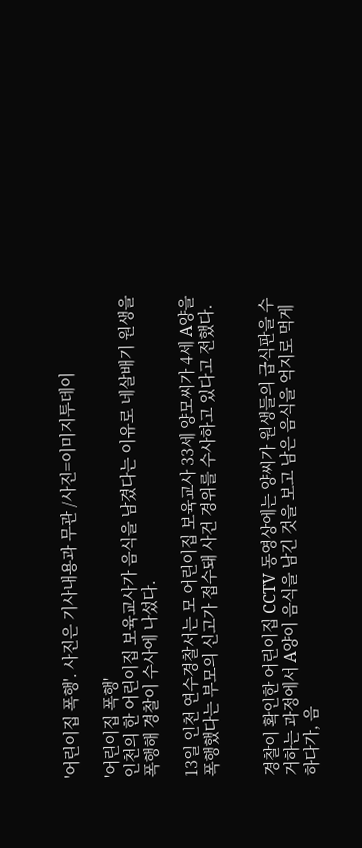'어린이집 폭행'. 사진은 기사내용과 무관 /사진=이미지투데이

'어린이집 폭행'
인천의 한 어린이집 보육교사가 음식을 남겼다는 이유로 네살배기 원생을 폭행해 경찰이 수사에 나섰다.

13일 인천 연수경찰서는 모 어린이집 보육교사 33세 양모씨가 4세 A양을 폭행했다는 부모의 신고가 접수돼 사건 경위를 수사하고 있다고 전했다.


경찰이 확인한 어린이집 CCTV 동영상에는 양씨가 원생들의 급식판을 수거하는 과정에서 A양이 음식을 남긴 것을 보고 남은 음식을 억지로 먹게 하다가, 음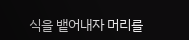식을 뱉어내자 머리를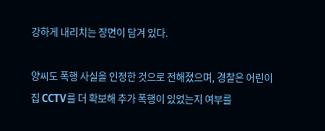강하게 내리치는 장면이 담겨 있다.

양씨도 폭행 사실을 인정한 것으로 전해졌으며, 경찰은 어린이집 CCTV를 더 확보해 추가 폭행이 있었는지 여부를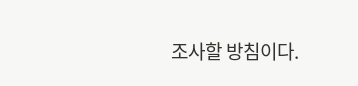조사할 방침이다.